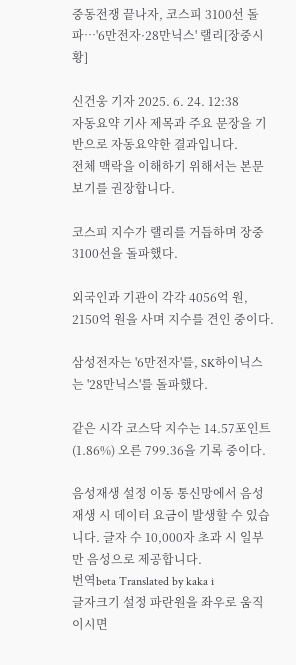중동전쟁 끝나자, 코스피 3100선 돌파…'6만전자·28만닉스' 랠리[장중시황]

신건웅 기자 2025. 6. 24. 12:38
자동요약 기사 제목과 주요 문장을 기반으로 자동요약한 결과입니다.
전체 맥락을 이해하기 위해서는 본문 보기를 권장합니다.

코스피 지수가 랠리를 거듭하며 장중 3100선을 돌파했다.

외국인과 기관이 각각 4056억 원, 2150억 원을 사며 지수를 견인 중이다.

삼성전자는 '6만전자'를, SK하이닉스는 '28만닉스'를 돌파했다.

같은 시각 코스닥 지수는 14.57포인트(1.86%) 오른 799.36을 기록 중이다.

음성재생 설정 이동 통신망에서 음성 재생 시 데이터 요금이 발생할 수 있습니다. 글자 수 10,000자 초과 시 일부만 음성으로 제공합니다.
번역beta Translated by kaka i
글자크기 설정 파란원을 좌우로 움직이시면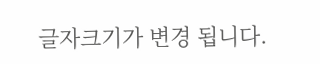글자크기가 변경 됩니다.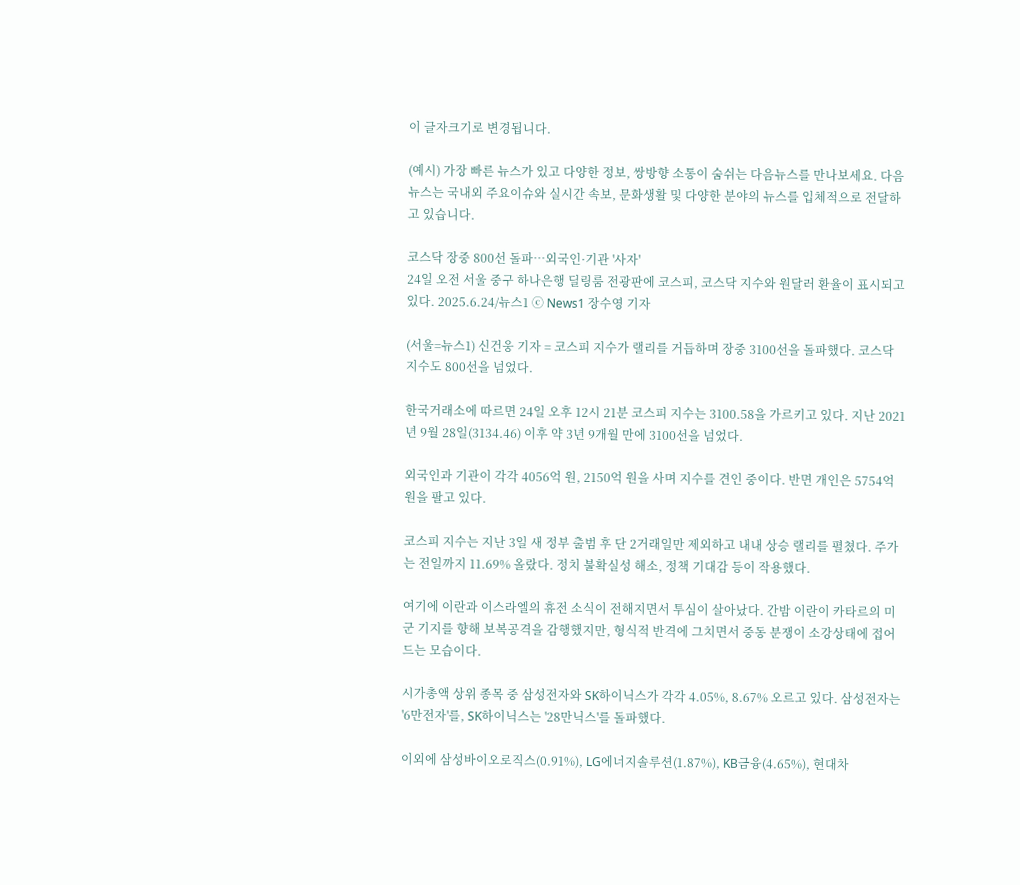이 글자크기로 변경됩니다.

(예시) 가장 빠른 뉴스가 있고 다양한 정보, 쌍방향 소통이 숨쉬는 다음뉴스를 만나보세요. 다음뉴스는 국내외 주요이슈와 실시간 속보, 문화생활 및 다양한 분야의 뉴스를 입체적으로 전달하고 있습니다.

코스닥 장중 800선 돌파…외국인·기관 '사자'
24일 오전 서울 중구 하나은행 딜링룸 전광판에 코스피, 코스닥 지수와 원달러 환율이 표시되고 있다. 2025.6.24/뉴스1 ⓒ News1 장수영 기자

(서울=뉴스1) 신건웅 기자 = 코스피 지수가 랠리를 거듭하며 장중 3100선을 돌파했다. 코스닥 지수도 800선을 넘었다.

한국거래소에 따르면 24일 오후 12시 21분 코스피 지수는 3100.58을 가르키고 있다. 지난 2021년 9월 28일(3134.46) 이후 약 3년 9개월 만에 3100선을 넘었다.

외국인과 기관이 각각 4056억 원, 2150억 원을 사며 지수를 견인 중이다. 반면 개인은 5754억 원을 팔고 있다.

코스피 지수는 지난 3일 새 정부 출범 후 단 2거래일만 제외하고 내내 상승 랠리를 펼쳤다. 주가는 전일까지 11.69% 올랐다. 정치 불확실성 해소, 정책 기대감 등이 작용했다.

여기에 이란과 이스라엘의 휴전 소식이 전해지면서 투심이 살아났다. 간밤 이란이 카타르의 미군 기지를 향해 보복공격을 감행했지만, 형식적 반격에 그치면서 중동 분쟁이 소강상태에 접어드는 모습이다.

시가총액 상위 종목 중 삼성전자와 SK하이닉스가 각각 4.05%, 8.67% 오르고 있다. 삼성전자는 '6만전자'를, SK하이닉스는 '28만닉스'를 돌파했다.

이외에 삼성바이오로직스(0.91%), LG에너지솔루션(1.87%), KB금융(4.65%), 현대차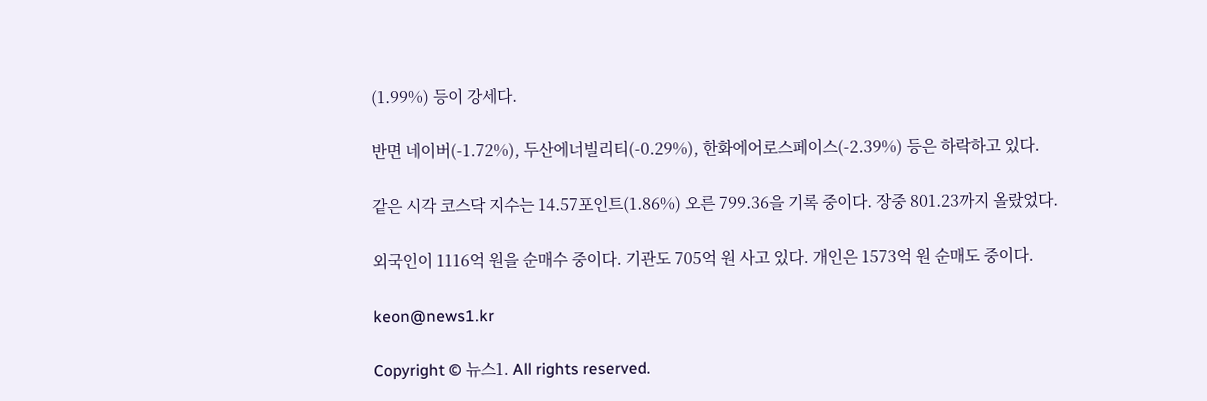(1.99%) 등이 강세다.

반면 네이버(-1.72%), 두산에너빌리티(-0.29%), 한화에어로스페이스(-2.39%) 등은 하락하고 있다.

같은 시각 코스닥 지수는 14.57포인트(1.86%) 오른 799.36을 기록 중이다. 장중 801.23까지 올랐었다.

외국인이 1116억 원을 순매수 중이다. 기관도 705억 원 사고 있다. 개인은 1573억 원 순매도 중이다.

keon@news1.kr

Copyright © 뉴스1. All rights reserved.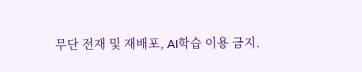무단 전재 및 재배포, AI학습 이용 금지.